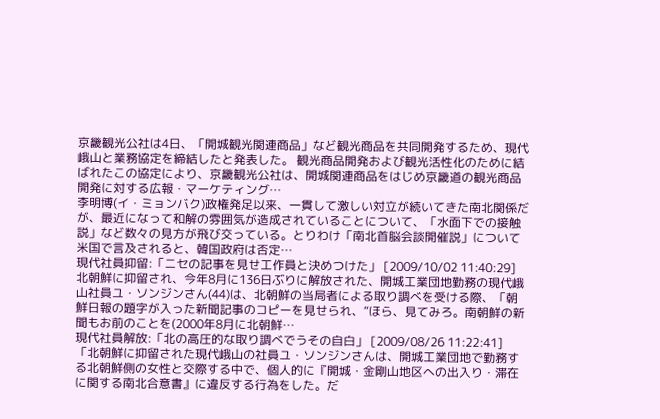京畿観光公社は4日、「開城観光関連商品」など観光商品を共同開発するため、現代峨山と業務協定を締結したと発表した。 観光商品開発および観光活性化のために結ばれたこの協定により、京畿観光公社は、開城関連商品をはじめ京畿道の観光商品開発に対する広報・マーケティング…
李明博(イ・ミョンバク)政権発足以来、一貫して激しい対立が続いてきた南北関係だが、最近になって和解の雰囲気が造成されていることについて、「水面下での接触説」など数々の見方が飛び交っている。とりわけ「南北首脳会談開催説」について米国で言及されると、韓国政府は否定…
現代社員抑留:「ニセの記事を見せ工作員と決めつけた」 [2009/10/02 11:40:29]
北朝鮮に抑留され、今年8月に136日ぶりに解放された、開城工業団地勤務の現代峨山社員ユ・ソンジンさん(44)は、北朝鮮の当局者による取り調べを受ける際、「朝鮮日報の題字が入った新聞記事のコピーを見せられ、“ほら、見てみろ。南朝鮮の新聞もお前のことを(2000年8月に北朝鮮…
現代社員解放:「北の高圧的な取り調べでうその自白」 [2009/08/26 11:22:41]
「北朝鮮に抑留された現代峨山の社員ユ・ソンジンさんは、開城工業団地で勤務する北朝鮮側の女性と交際する中で、個人的に『開城・金剛山地区への出入り・滞在に関する南北合意書』に違反する行為をした。だ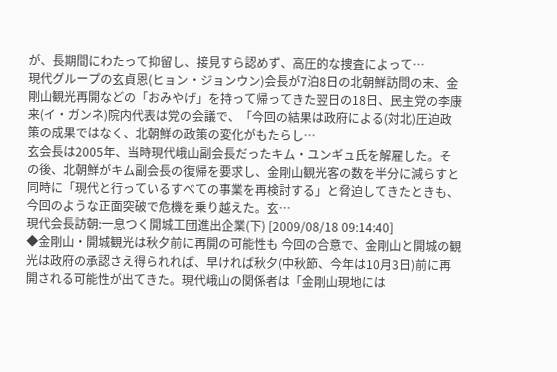が、長期間にわたって抑留し、接見すら認めず、高圧的な捜査によって…
現代グループの玄貞恩(ヒョン・ジョンウン)会長が7泊8日の北朝鮮訪問の末、金剛山観光再開などの「おみやげ」を持って帰ってきた翌日の18日、民主党の李康来(イ・ガンネ)院内代表は党の会議で、「今回の結果は政府による(対北)圧迫政策の成果ではなく、北朝鮮の政策の変化がもたらし…
玄会長は2005年、当時現代峨山副会長だったキム・ユンギュ氏を解雇した。その後、北朝鮮がキム副会長の復帰を要求し、金剛山観光客の数を半分に減らすと同時に「現代と行っているすべての事業を再検討する」と脅迫してきたときも、今回のような正面突破で危機を乗り越えた。玄…
現代会長訪朝:一息つく開城工団進出企業(下) [2009/08/18 09:14:40]
◆金剛山・開城観光は秋夕前に再開の可能性も 今回の合意で、金剛山と開城の観光は政府の承認さえ得られれば、早ければ秋夕(中秋節、今年は10月3日)前に再開される可能性が出てきた。現代峨山の関係者は「金剛山現地には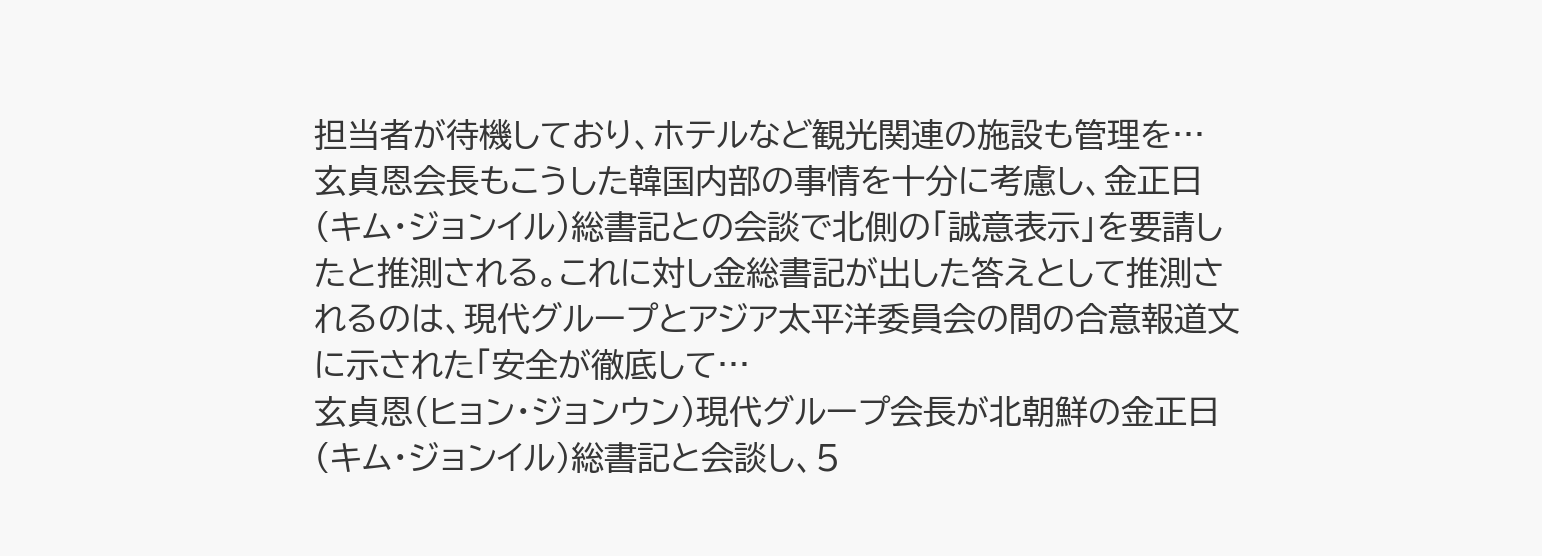担当者が待機しており、ホテルなど観光関連の施設も管理を…
玄貞恩会長もこうした韓国内部の事情を十分に考慮し、金正日(キム・ジョンイル)総書記との会談で北側の「誠意表示」を要請したと推測される。これに対し金総書記が出した答えとして推測されるのは、現代グループとアジア太平洋委員会の間の合意報道文に示された「安全が徹底して…
玄貞恩(ヒョン・ジョンウン)現代グループ会長が北朝鮮の金正日(キム・ジョンイル)総書記と会談し、5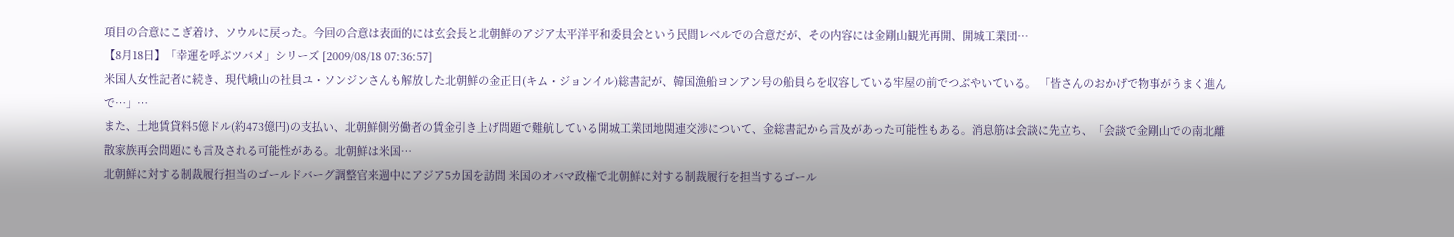項目の合意にこぎ着け、ソウルに戻った。今回の合意は表面的には玄会長と北朝鮮のアジア太平洋平和委員会という民間レベルでの合意だが、その内容には金剛山観光再開、開城工業団…
【8月18日】「幸運を呼ぶツバメ」シリーズ [2009/08/18 07:36:57]
米国人女性記者に続き、現代峨山の社員ユ・ソンジンさんも解放した北朝鮮の金正日(キム・ジョンイル)総書記が、韓国漁船ヨンアン号の船員らを収容している牢屋の前でつぶやいている。 「皆さんのおかげで物事がうまく進んで…」…
また、土地賃貸料5億ドル(約473億円)の支払い、北朝鮮側労働者の賃金引き上げ問題で難航している開城工業団地関連交渉について、金総書記から言及があった可能性もある。消息筋は会談に先立ち、「会談で金剛山での南北離散家族再会問題にも言及される可能性がある。北朝鮮は米国…
北朝鮮に対する制裁履行担当のゴールドバーグ調整官来週中にアジア5カ国を訪問 米国のオバマ政権で北朝鮮に対する制裁履行を担当するゴール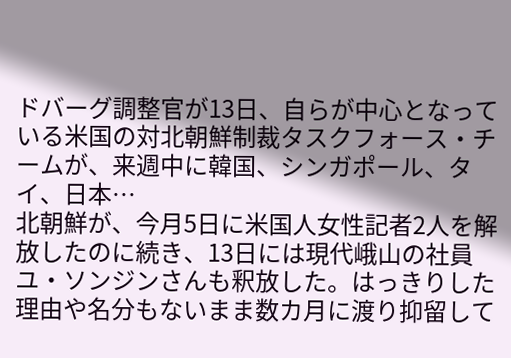ドバーグ調整官が13日、自らが中心となっている米国の対北朝鮮制裁タスクフォース・チームが、来週中に韓国、シンガポール、タイ、日本…
北朝鮮が、今月5日に米国人女性記者2人を解放したのに続き、13日には現代峨山の社員ユ・ソンジンさんも釈放した。はっきりした理由や名分もないまま数カ月に渡り抑留して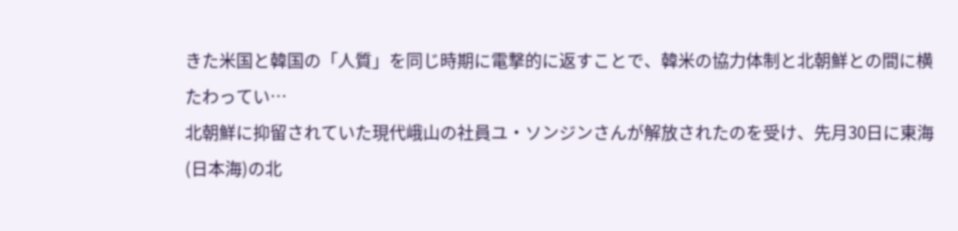きた米国と韓国の「人質」を同じ時期に電撃的に返すことで、韓米の協力体制と北朝鮮との間に横たわってい…
北朝鮮に抑留されていた現代峨山の社員ユ・ソンジンさんが解放されたのを受け、先月30日に東海(日本海)の北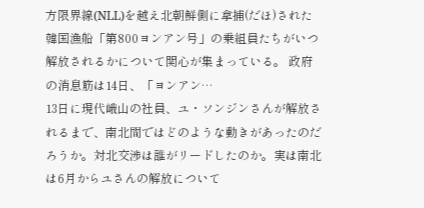方限界線(NLL)を越え北朝鮮側に拿捕(だほ)された韓国漁船「第800ヨンアン号」の乗組員たちがいつ解放されるかについて関心が集まっている。 政府の消息筋は14日、「ヨンアン…
13日に現代峨山の社員、ユ・ソンジンさんが解放されるまで、南北間ではどのような動きがあったのだろうか。対北交渉は誰がリードしたのか。実は南北は6月からユさんの解放について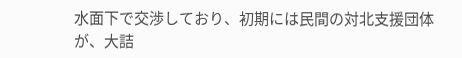水面下で交渉しており、初期には民間の対北支援団体が、大詰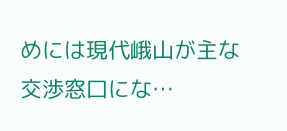めには現代峨山が主な交渉窓口にな…